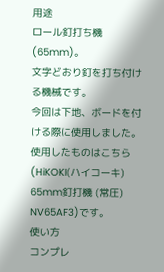用途
ロール釘打ち機(65mm)。
文字どおり釘を打ち付ける機械です。
今回は下地、ボードを付ける際に使用しました。
使用したものはこちら(HiKOKI(ハイコーキ) 65mm釘打機 (常圧) NV65AF3)です。
使い方
コンプレ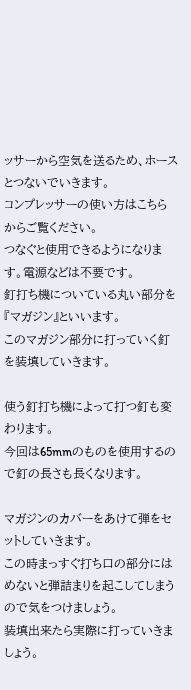ッサーから空気を送るため、ホースとつないでいきます。
コンプレッサーの使い方はこちらからご覧ください。
つなぐと使用できるようになります。電源などは不要です。
釘打ち機についている丸い部分を『マガジン』といいます。
このマガジン部分に打っていく釘を装填していきます。

使う釘打ち機によって打つ釘も変わります。
今回は65mmのものを使用するので釘の長さも長くなります。

マガジンのカバーをあけて弾をセットしていきます。
この時まっすぐ打ち口の部分にはめないと弾詰まりを起こしてしまうので気をつけましょう。
装填出来たら実際に打っていきましょう。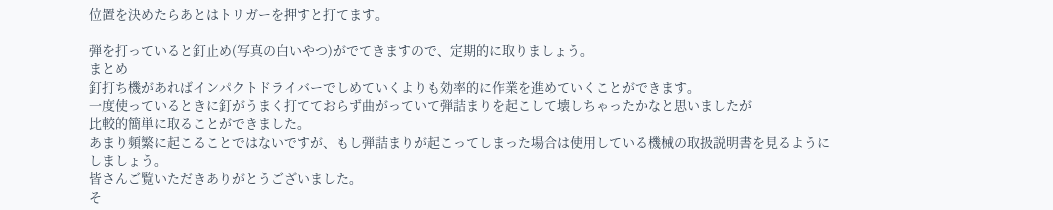位置を決めたらあとはトリガーを押すと打てます。

弾を打っていると釘止め(写真の白いやつ)がでてきますので、定期的に取りましょう。
まとめ
釘打ち機があればインパクトドライバーでしめていくよりも効率的に作業を進めていくことができます。
一度使っているときに釘がうまく打てておらず曲がっていて弾詰まりを起こして壊しちゃったかなと思いましたが
比較的簡単に取ることができました。
あまり頻繁に起こることではないですが、もし弾詰まりが起こってしまった場合は使用している機械の取扱説明書を見るようにしましょう。
皆さんご覧いただきありがとうございました。
そ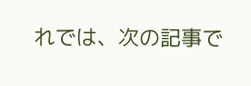れでは、次の記事で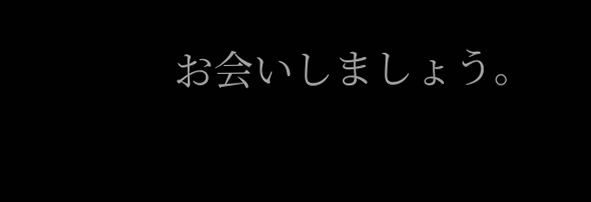お会いしましょう。